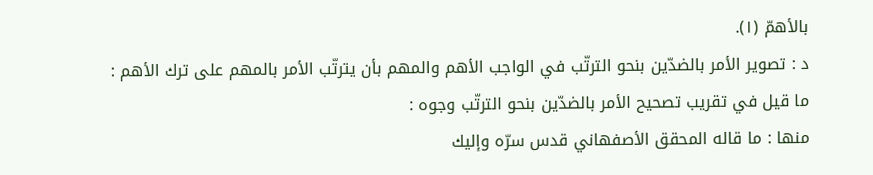بالأهمّ (١).
د : تصوير الأمر بالضدّين بنحو الترتّب في الواجب الأهم والمهم بأن يترتّب الأمر بالمهم على ترك الأهم :
ما قيل في تقريب تصحيح الأمر بالضدّين بنحو الترتّب وجوه :
منها : ما قاله المحقق الأصفهاني قدس سرّه وإليك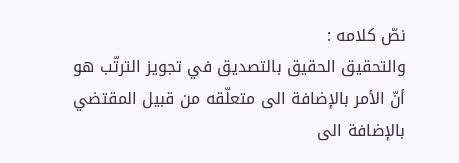نصّ كلامه :
والتحقيق الحقيق بالتصديق في تجويز الترتّب هو أنّ الأمر بالإضافة الى متعلّقه من قبيل المقتضي بالإضافة الى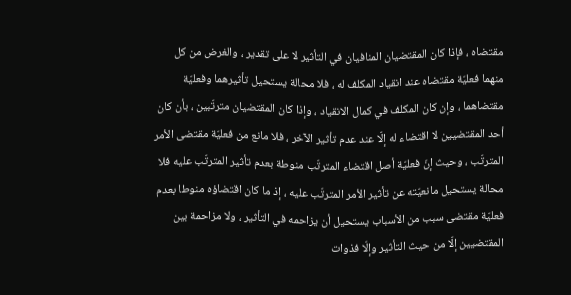مقتضاه ، فإذا كان المقتضيان المنافيان في التأثير لا على تقدير ، والغرض من كل منهما فعليّة مقتضاه عند انقياد المكلف له ، فلا محالة يستحيل تأثيرهما وفعليّة مقتضاهما ، وإن كان المكلف في كمال الانقياد ، وإذا كان المقتضيان مترتّبين ، بأن كان أحد المقتضيين لا اقتضاء له إلّا عند عدم تأثير الآخر ، فلا مانع من فعليّة مقتضى الأمر المترتّب ، وحيث إنّ فعليّة أصل اقتضاء المترتّب منوطة بعدم تأثير المترتّب عليه فلا محالة يستحيل مانعيّته عن تأثير الأمر المترتّب عليه ، إذ ما كان اقتضاؤه منوطا بعدم فعليّة مقتضى سبب من الأسباب يستحيل أن يزاحمه في التأثير ، ولا مزاحمة بين المقتضيين إلّا من حيث التأثير وإلّا فذوات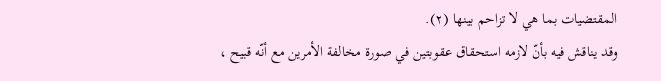المقتضيات بما هي لا تزاحم بينها (٢).
وقد يناقش فيه بأنّ لازمه استحقاق عقوبتين في صورة مخالفة الأمرين مع أنّه قبيح ،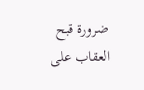ضرورة قبح العقاب على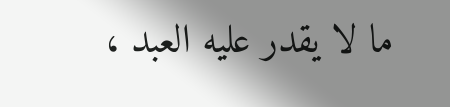ما لا يقدر عليه العبد ،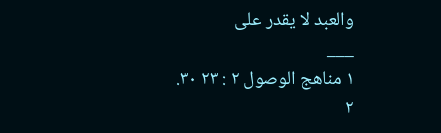والعبد لا يقدر على
___
١ مناهج الوصول ٢ : ٢٣ ٣٠.
٢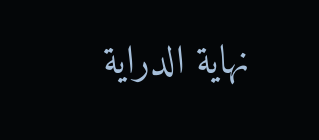نهاية الدراية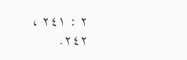٢ : ٢٤١ ، ٢٤٢.